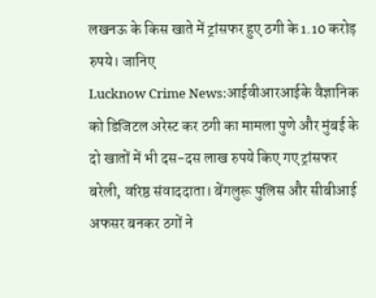लखनऊ के किस खाते में ट्रांसफर हुए ठगी के 1.10 करोड़ रुपये। जानिए
Lucknow Crime News:आईवीआरआईके वैज्ञानिक को डिजिटल अरेस्ट कर ठगी का मामला पुणे और मुंबई के दो खातों में भी दस-दस लाख रुपये किए गए ट्रांसफर बरेली, वरिष्ठ संवाददाता। बेंगलुरू पुलिस और सीबीआई अफसर बनकर ठगों ने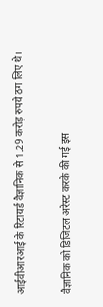आईवीआरआई के रिटायर्ड वैज्ञानिक से 1.29 करोड़ रुपये ठग लिए थे।

वैज्ञानिक को डिजिटल अरेस्ट करके की गई इस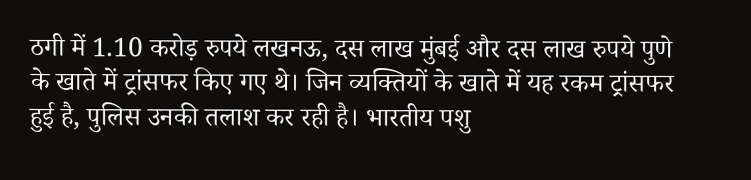ठगी में 1.10 करोड़ रुपये लखनऊ, दस लाख मुंबई और दस लाख रुपये पुणे के खाते में ट्रांसफर किए गए थे। जिन व्यक्तियों के खाते में यह रकम ट्रांसफर हुई है, पुलिस उनकी तलाश कर रही है। भारतीय पशु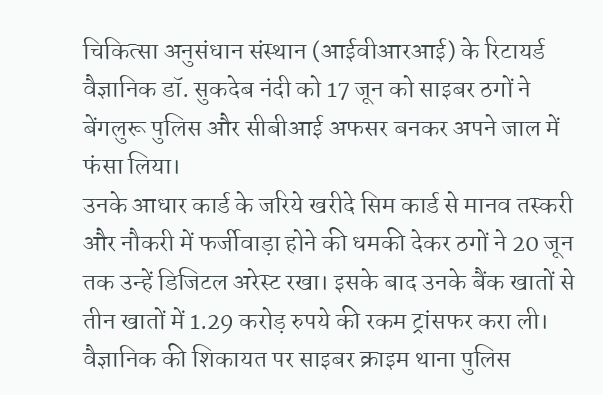चिकित्सा अनुसंधान संस्थान (आईवीआरआई) के रिटायर्ड वैज्ञानिक डॉ. सुकदेब नंदी को 17 जून को साइबर ठगों ने बेंगलुरू पुलिस और सीबीआई अफसर बनकर अपने जाल में फंसा लिया।
उनके आधार कार्ड के जरिये खरीदे सिम कार्ड से मानव तस्करी और नौकरी में फर्जीवाड़ा होने की धमकी देकर ठगों ने 20 जून तक उन्हें डिजिटल अरेस्ट रखा। इसके बाद उनके बैंक खातों से तीन खातों में 1.29 करोड़ रुपये की रकम ट्रांसफर करा ली। वैज्ञानिक की शिकायत पर साइबर क्राइम थाना पुलिस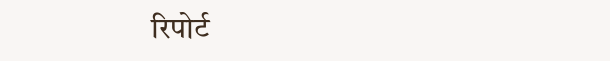रिपोर्ट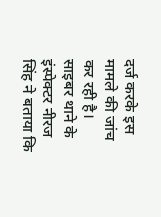दर्ज करके इस मामले की जांच कर रही है। साइबर थाने के इंस्पेक्टर नीरज सिंह ने बताया कि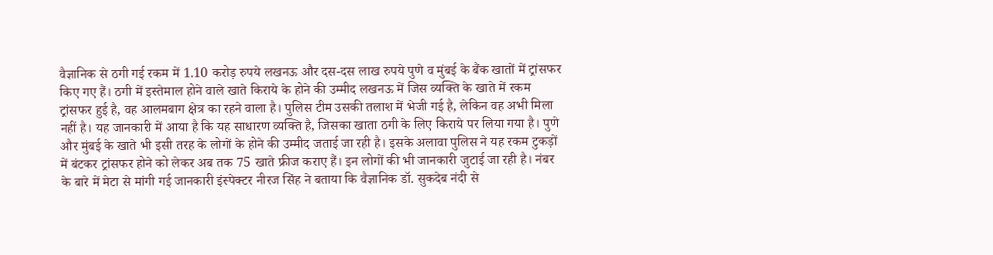वैज्ञानिक से ठगी गई रकम में 1.10 करोड़ रुपये लखनऊ और दस-दस लाख रुपये पुणे व मुंबई के बैंक खातों में ट्रांसफर किए गए हैं। ठगी में इस्तेमाल होने वाले खाते किराये के होने की उम्मीद लखनऊ में जिस व्यक्ति के खाते में रकम ट्रांसफर हुई है, वह आलमबाग क्षेत्र का रहने वाला है। पुलिस टीम उसकी तलाश में भेजी गई है, लेकिन वह अभी मिला नहीं है। यह जानकारी में आया है कि यह साधारण व्यक्ति है, जिसका खाता ठगी के लिए किराये पर लिया गया है। पुणे और मुंबई के खाते भी इसी तरह के लोगों के होने की उम्मीद जताई जा रही है। इसके अलावा पुलिस ने यह रकम टुकड़ों में बंटकर ट्रांसफर होने को लेकर अब तक 75 खाते फ्रीज कराए हैं। इन लोगों की भी जानकारी जुटाई जा रही है। नंबर के बारे में मेटा से मांगी गई जानकारी इंस्पेक्टर नीरज सिंह ने बताया कि वैज्ञानिक डॉ. सुकदेब नंदी से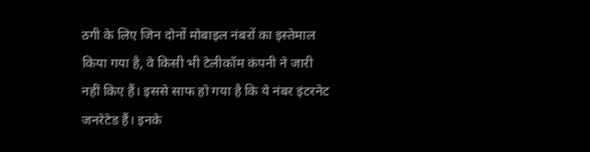ठगी के लिए जिन दोनों मोबाइल नंबरों का इस्तेमाल किया गया है, वे किसी भी टेलीकॉम कंपनी ने जारी नहीं किए हैं। इससे साफ हो गया है कि ये नंबर इंटरनेट जनरेटेड हैं। इनके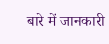बारे में जानकारी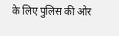के लिए पुलिस की ओर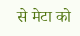से मेटा को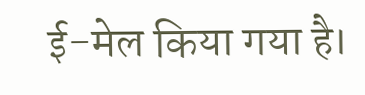ई-मेल किया गया है।